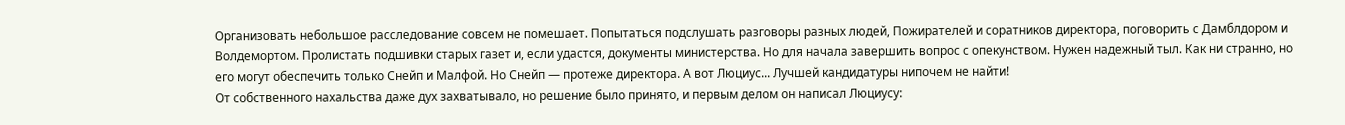Организовать небольшое расследование совсем не помешает. Попытаться подслушать разговоры разных людей, Пожирателей и соратников директора, поговорить с Дамблдором и Волдемортом. Пролистать подшивки старых газет и, если удастся, документы министерства. Но для начала завершить вопрос с опекунством. Нужен надежный тыл. Как ни странно, но его могут обеспечить только Снейп и Малфой. Но Снейп — протеже директора. А вот Люциус... Лучшей кандидатуры нипочем не найти!
От собственного нахальства даже дух захватывало, но решение было принято, и первым делом он написал Люциусу: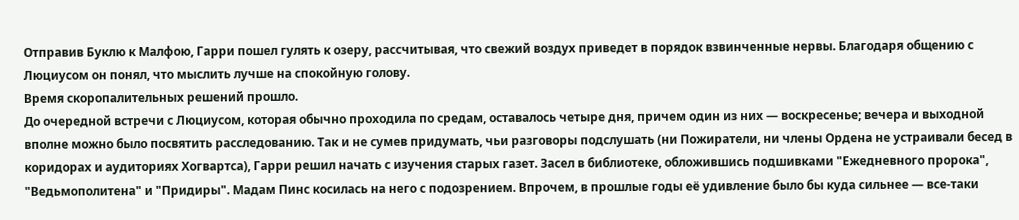Отправив Буклю к Малфою, Гарри пошел гулять к озеру, рассчитывая, что свежий воздух приведет в порядок взвинченные нервы. Благодаря общению с Люциусом он понял, что мыслить лучше на спокойную голову.
Время скоропалительных решений прошло.
До очередной встречи с Люциусом, которая обычно проходила по средам, оставалось четыре дня, причем один из них — воскресенье; вечера и выходной вполне можно было посвятить расследованию. Так и не сумев придумать, чьи разговоры подслушать (ни Пожиратели, ни члены Ордена не устраивали бесед в коридорах и аудиториях Хогвартса), Гарри решил начать с изучения старых газет. Засел в библиотеке, обложившись подшивками "Ежедневного пророка", "Ведьмополитена" и "Придиры". Мадам Пинс косилась на него с подозрением. Впрочем, в прошлые годы её удивление было бы куда сильнее — все-таки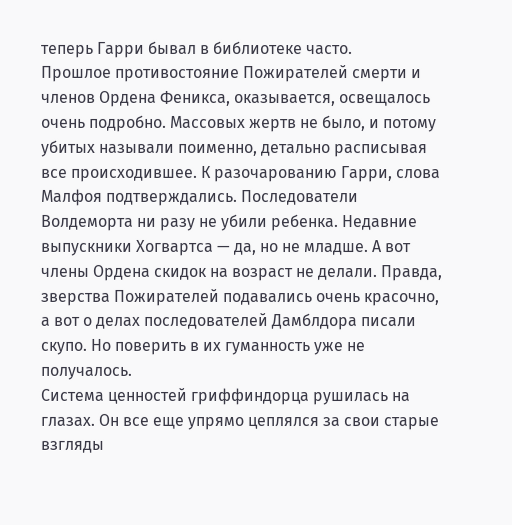теперь Гарри бывал в библиотеке часто.
Прошлое противостояние Пожирателей смерти и членов Ордена Феникса, оказывается, освещалось очень подробно. Массовых жертв не было, и потому убитых называли поименно, детально расписывая все происходившее. К разочарованию Гарри, слова Малфоя подтверждались. Последователи Волдеморта ни разу не убили ребенка. Недавние выпускники Хогвартса — да, но не младше. А вот члены Ордена скидок на возраст не делали. Правда, зверства Пожирателей подавались очень красочно, а вот о делах последователей Дамблдора писали скупо. Но поверить в их гуманность уже не получалось.
Система ценностей гриффиндорца рушилась на глазах. Он все еще упрямо цеплялся за свои старые взгляды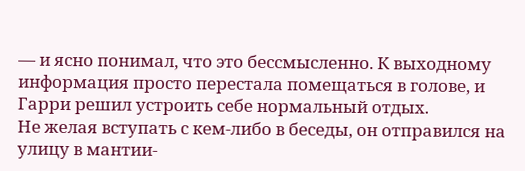— и ясно понимал, что это бессмысленно. К выходному информация просто перестала помещаться в голове, и Гарри решил устроить себе нормальный отдых.
Не желая вступать с кем-либо в беседы, он отправился на улицу в мантии-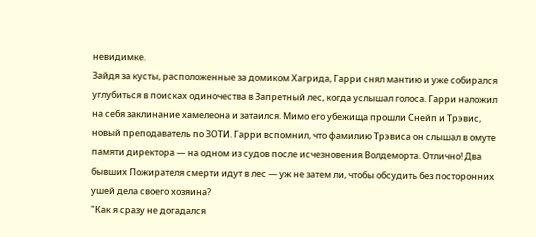невидимке.
Зайдя за кусты, расположенные за домиком Хагрида, Гарри снял мантию и уже собирался углубиться в поисках одиночества в Запретный лес, когда услышал голоса. Гарри наложил на себя заклинание хамелеона и затаился. Мимо его убежища прошли Снейп и Трэвис, новый преподаватель по ЗОТИ. Гарри вспомнил, что фамилию Трэвиса он слышал в омуте памяти директора — на одном из судов после исчезновения Волдеморта. Отлично! Два бывших Пожирателя смерти идут в лес — уж не затем ли, чтобы обсудить без посторонних ушей дела своего хозяина?
"Как я сразу не догадался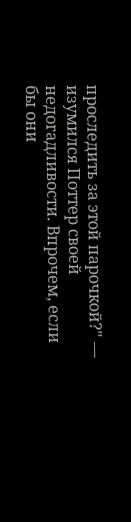проследить за этой парочкой?" — изумился Поттер своей недогадливости. Впрочем, если бы они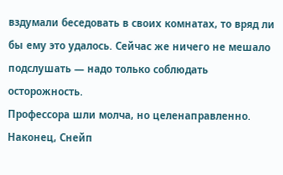вздумали беседовать в своих комнатах, то вряд ли бы ему это удалось. Сейчас же ничего не мешало подслушать — надо только соблюдать осторожность.
Профессора шли молча, но целенаправленно. Наконец, Снейп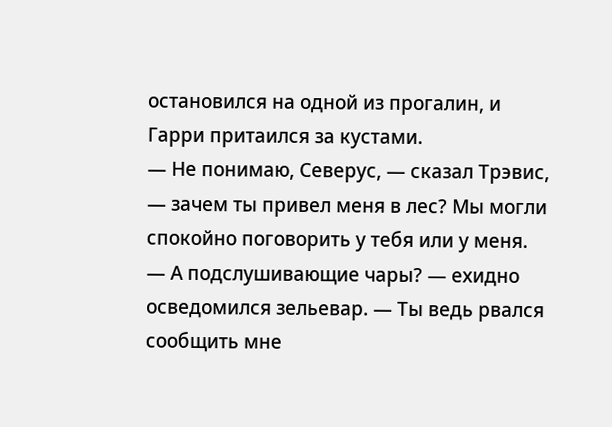остановился на одной из прогалин, и Гарри притаился за кустами.
— Не понимаю, Северус, — сказал Трэвис, — зачем ты привел меня в лес? Мы могли спокойно поговорить у тебя или у меня.
— А подслушивающие чары? — ехидно осведомился зельевар. — Ты ведь рвался сообщить мне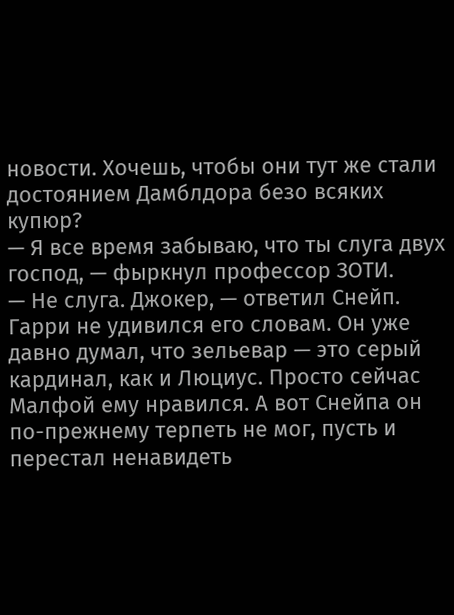новости. Хочешь, чтобы они тут же стали достоянием Дамблдора безо всяких купюр?
— Я все время забываю, что ты слуга двух господ, — фыркнул профессор ЗОТИ.
— Не слуга. Джокер, — ответил Снейп.
Гарри не удивился его словам. Он уже давно думал, что зельевар — это серый кардинал, как и Люциус. Просто сейчас Малфой ему нравился. А вот Снейпа он по-прежнему терпеть не мог, пусть и перестал ненавидеть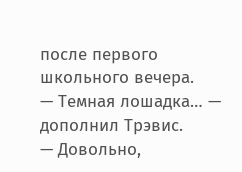после первого школьного вечера.
— Темная лошадка… — дополнил Трэвис.
— Довольно,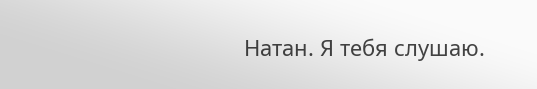Натан. Я тебя слушаю.